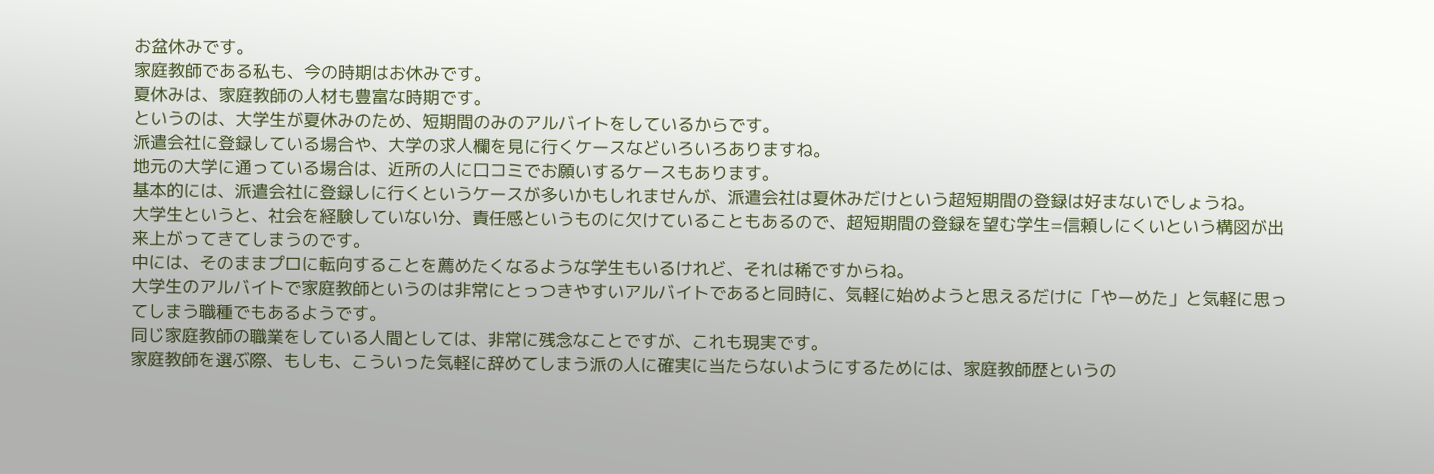お盆休みです。
家庭教師である私も、今の時期はお休みです。
夏休みは、家庭教師の人材も豊富な時期です。
というのは、大学生が夏休みのため、短期間のみのアルバイトをしているからです。
派遣会社に登録している場合や、大学の求人欄を見に行くケースなどいろいろありますね。
地元の大学に通っている場合は、近所の人に口コミでお願いするケースもあります。
基本的には、派遣会社に登録しに行くというケースが多いかもしれませんが、派遣会社は夏休みだけという超短期間の登録は好まないでしょうね。
大学生というと、社会を経験していない分、責任感というものに欠けていることもあるので、超短期間の登録を望む学生=信頼しにくいという構図が出来上がってきてしまうのです。
中には、そのままプロに転向することを薦めたくなるような学生もいるけれど、それは稀ですからね。
大学生のアルバイトで家庭教師というのは非常にとっつきやすいアルバイトであると同時に、気軽に始めようと思えるだけに「やーめた」と気軽に思ってしまう職種でもあるようです。
同じ家庭教師の職業をしている人間としては、非常に残念なことですが、これも現実です。
家庭教師を選ぶ際、もしも、こういった気軽に辞めてしまう派の人に確実に当たらないようにするためには、家庭教師歴というの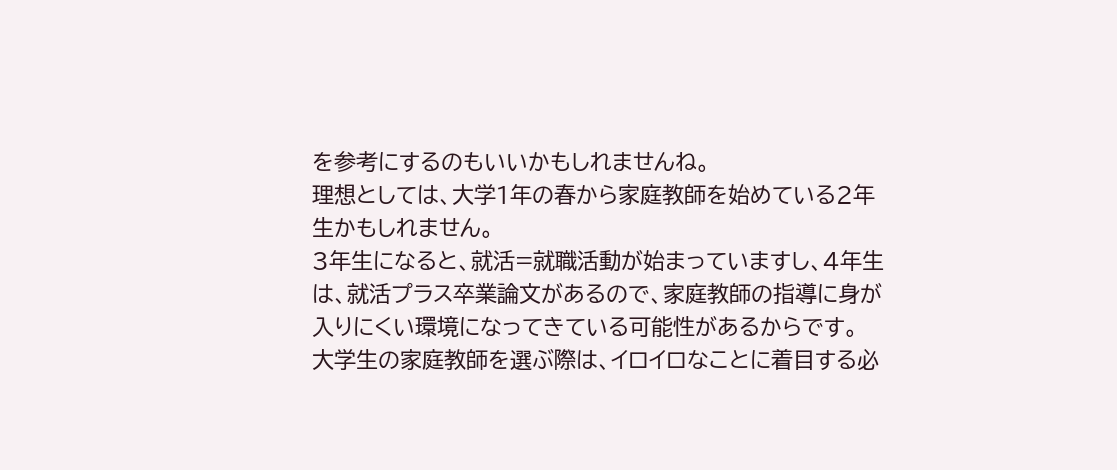を参考にするのもいいかもしれませんね。
理想としては、大学1年の春から家庭教師を始めている2年生かもしれません。
3年生になると、就活=就職活動が始まっていますし、4年生は、就活プラス卒業論文があるので、家庭教師の指導に身が入りにくい環境になってきている可能性があるからです。
大学生の家庭教師を選ぶ際は、イロイロなことに着目する必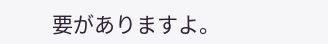要がありますよ。